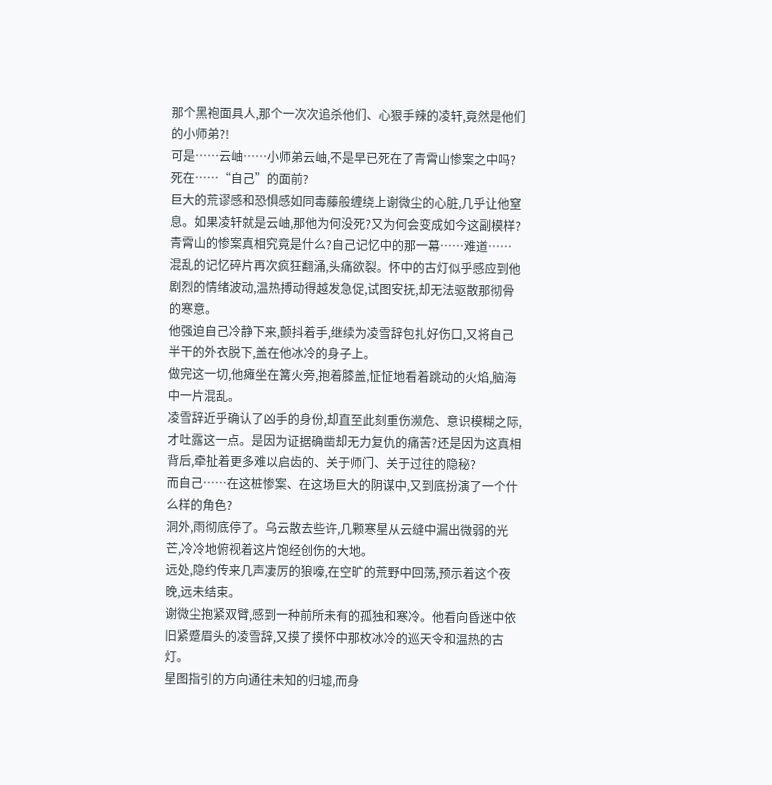那个黑袍面具人,那个一次次追杀他们、心狠手辣的凌轩,竟然是他们的小师弟?!
可是……云岫……小师弟云岫,不是早已死在了青霄山惨案之中吗?死在……“自己”的面前?
巨大的荒谬感和恐惧感如同毒藤般缠绕上谢微尘的心脏,几乎让他窒息。如果凌轩就是云岫,那他为何没死?又为何会变成如今这副模样?青霄山的惨案真相究竟是什么?自己记忆中的那一幕……难道……
混乱的记忆碎片再次疯狂翻涌,头痛欲裂。怀中的古灯似乎感应到他剧烈的情绪波动,温热搏动得越发急促,试图安抚,却无法驱散那彻骨的寒意。
他强迫自己冷静下来,颤抖着手,继续为凌雪辞包扎好伤口,又将自己半干的外衣脱下,盖在他冰冷的身子上。
做完这一切,他瘫坐在篝火旁,抱着膝盖,怔怔地看着跳动的火焰,脑海中一片混乱。
凌雪辞近乎确认了凶手的身份,却直至此刻重伤濒危、意识模糊之际,才吐露这一点。是因为证据确凿却无力复仇的痛苦?还是因为这真相背后,牵扯着更多难以启齿的、关于师门、关于过往的隐秘?
而自己……在这桩惨案、在这场巨大的阴谋中,又到底扮演了一个什么样的角色?
洞外,雨彻底停了。乌云散去些许,几颗寒星从云缝中漏出微弱的光芒,冷冷地俯视着这片饱经创伤的大地。
远处,隐约传来几声凄厉的狼嚎,在空旷的荒野中回荡,预示着这个夜晚,远未结束。
谢微尘抱紧双臂,感到一种前所未有的孤独和寒冷。他看向昏迷中依旧紧蹙眉头的凌雪辞,又摸了摸怀中那枚冰冷的巡天令和温热的古灯。
星图指引的方向通往未知的归墟,而身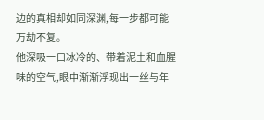边的真相却如同深渊,每一步都可能万劫不复。
他深吸一口冰冷的、带着泥土和血腥味的空气,眼中渐渐浮现出一丝与年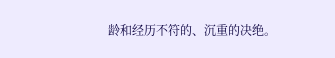龄和经历不符的、沉重的决绝。